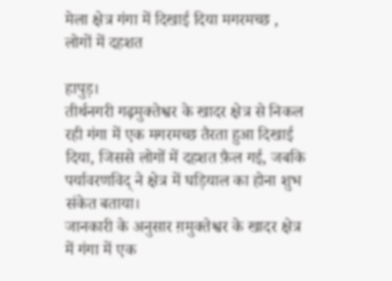मेला क्षेत्र गंगा में दिखाई दिया मगरमच्छ , लोगों में दहशत

हापुड़।
तीर्थनगरी गढ़मुक्तेश्वर के खादर क्षेत्र से निकल रही गंगा में एक मगरमच्छ तैरता हुआ दिखाई दिया, जिससे लोगों में दहशत फ़ैल गई, जबकि पर्यावरणविद् ने क्षेत्र में घड़ियाल का होना शुभ संकेत बताया।
जानकारी के अनुसार ग़मुक्तेश्वर के खादर क्षेत्र में गंगा में एक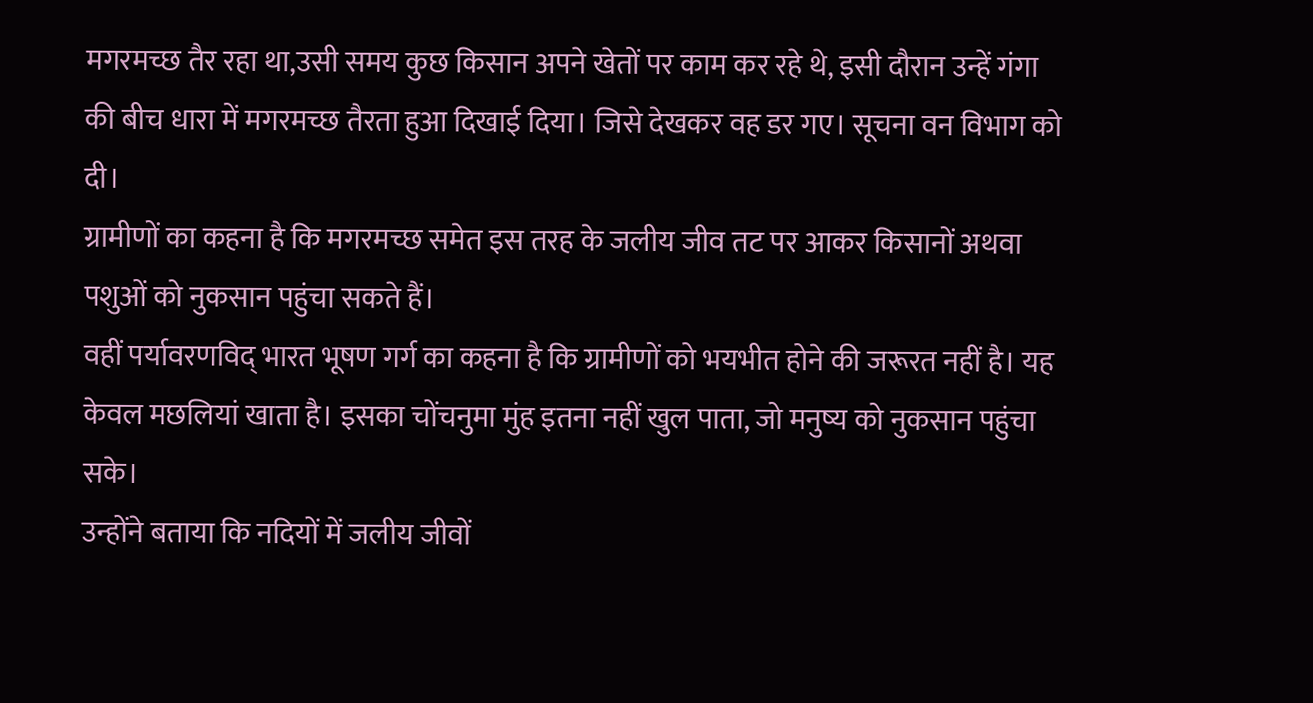मगरमच्छ तैर रहा था,उसी समय कुछ किसान अपने खेतों पर काम कर रहे थे, इसी दौरान उन्हें गंगा की बीच धारा में मगरमच्छ तैरता हुआ दिखाई दिया। जिसे देखकर वह डर गए। सूचना वन विभाग को दी।
ग्रामीणों का कहना है कि मगरमच्छ समेत इस तरह के जलीय जीव तट पर आकर किसानों अथवा पशुओं को नुकसान पहुंचा सकते हैं।
वहीं पर्यावरणविद् भारत भूषण गर्ग का कहना है कि ग्रामीणों को भयभीत होने की जरूरत नहीं है। यह केवल मछलियां खाता है। इसका चोंचनुमा मुंह इतना नहीं खुल पाता, जो मनुष्य को नुकसान पहुंचा सके।
उन्होंने बताया कि नदियों में जलीय जीवों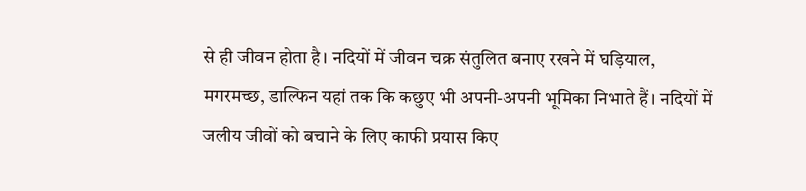से ही जीवन होता है। नदियों में जीवन चक्र संतुलित बनाए रखने में घड़ियाल, मगरमच्छ, डाल्फिन यहां तक कि कछुए भी अपनी-अपनी भूमिका निभाते हैं। नदियों में जलीय जीवों को बचाने के लिए काफी प्रयास किए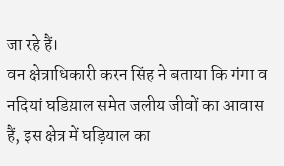जा रहे हैं।
वन क्षेत्राधिकारी करन सिंह ने बताया कि गंगा व नदियां घडिय़ाल समेत जलीय जीवों का आवास हैं, इस क्षेत्र में घड़ियाल का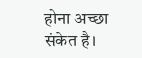होना अच्छा संकेत है।